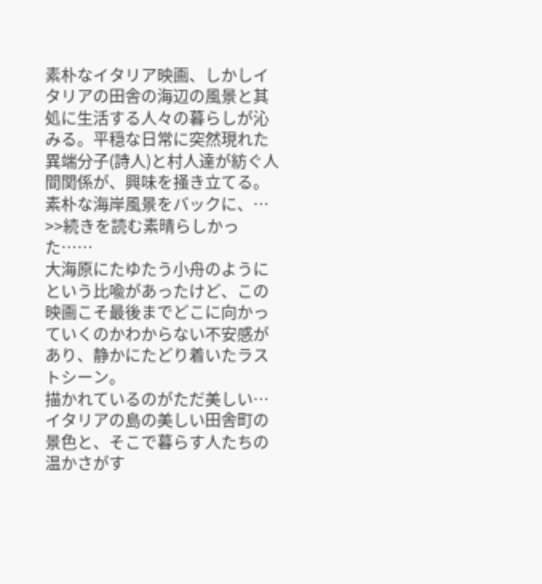素朴なイタリア映画、しかしイタリアの田舎の海辺の風景と其処に生活する人々の暮らしが沁みる。平穏な日常に突然現れた異端分子(詩人)と村人達が紡ぐ人間関係が、興味を掻き立てる。素朴な海岸風景をバックに、…
>>続きを読む素晴らしかった……
大海原にたゆたう小舟のようにという比喩があったけど、この映画こそ最後までどこに向かっていくのかわからない不安感があり、静かにたどり着いたラストシーン。
描かれているのがただ美しい…
イタリアの島の美しい田舎町の景色と、そこで暮らす人たちの温かさがす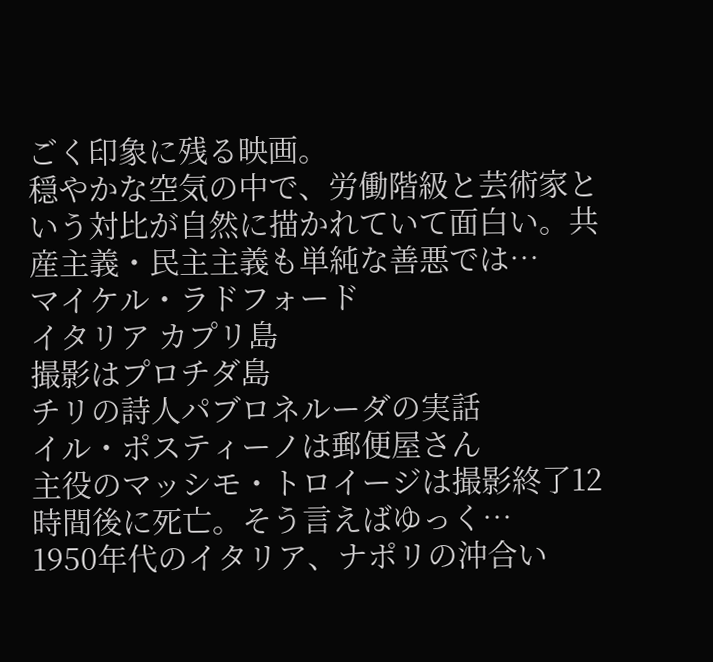ごく印象に残る映画。
穏やかな空気の中で、労働階級と芸術家という対比が自然に描かれていて面白い。共産主義・民主主義も単純な善悪では…
マイケル・ラドフォード
イタリア カプリ島
撮影はプロチダ島
チリの詩人パブロネルーダの実話
イル・ポスティーノは郵便屋さん
主役のマッシモ・トロイージは撮影終了12時間後に死亡。そう言えばゆっく…
1950年代のイタリア、ナポリの沖合い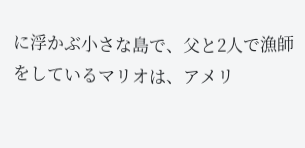に浮かぶ小さな島で、父と2人で漁師をしているマリオは、アメリ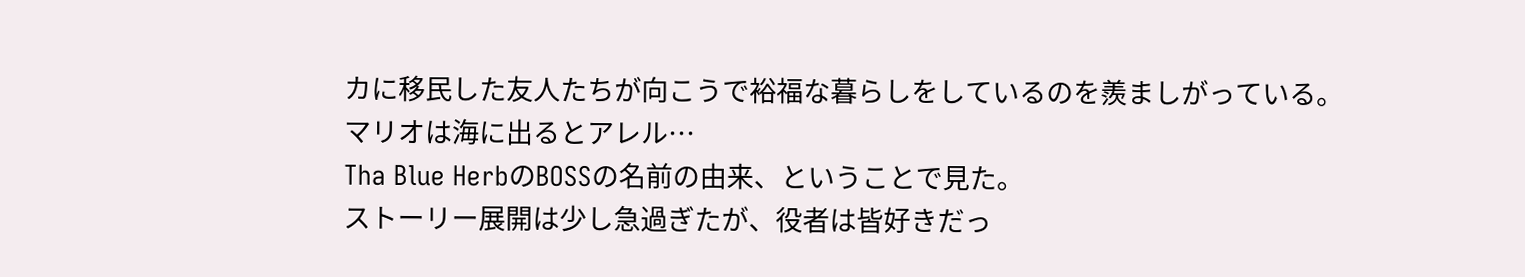カに移民した友人たちが向こうで裕福な暮らしをしているのを羨ましがっている。
マリオは海に出るとアレル…
Tha Blue HerbのBOSSの名前の由来、ということで見た。
ストーリー展開は少し急過ぎたが、役者は皆好きだっ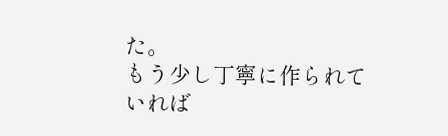た。
もう少し丁寧に作られていれば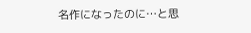名作になったのに…と思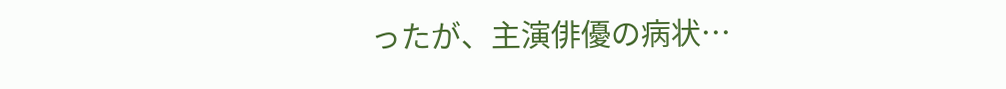ったが、主演俳優の病状…